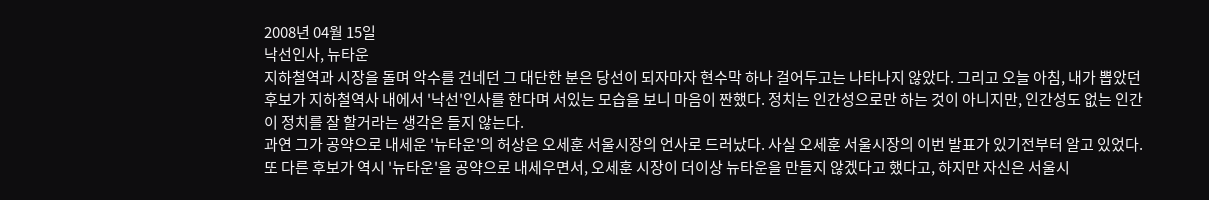2008년 04월 15일
낙선인사, 뉴타운
지하철역과 시장을 돌며 악수를 건네던 그 대단한 분은 당선이 되자마자 현수막 하나 걸어두고는 나타나지 않았다. 그리고 오늘 아침, 내가 뽑았던 후보가 지하철역사 내에서 '낙선'인사를 한다며 서있는 모습을 보니 마음이 짠했다. 정치는 인간성으로만 하는 것이 아니지만, 인간성도 없는 인간이 정치를 잘 할거라는 생각은 들지 않는다.
과연 그가 공약으로 내세운 '뉴타운'의 허상은 오세훈 서울시장의 언사로 드러났다. 사실 오세훈 서울시장의 이번 발표가 있기전부터 알고 있었다. 또 다른 후보가 역시 '뉴타운'을 공약으로 내세우면서, 오세훈 시장이 더이상 뉴타운을 만들지 않겠다고 했다고, 하지만 자신은 서울시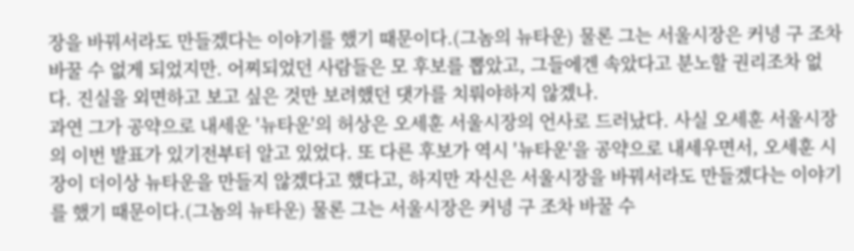장을 바꿔서라도 만들겠다는 이야기를 했기 때문이다.(그놈의 뉴타운) 물론 그는 서울시장은 커녕 구 조차 바꿀 수 없게 되었지만. 어찌되었던 사람들은 모 후보를 뽑았고, 그들에겐 속았다고 분노할 권리조차 없다. 진실을 외면하고 보고 싶은 것만 보려했던 댓가를 치뤄야하지 않겠나.
과연 그가 공약으로 내세운 '뉴타운'의 허상은 오세훈 서울시장의 언사로 드러났다. 사실 오세훈 서울시장의 이번 발표가 있기전부터 알고 있었다. 또 다른 후보가 역시 '뉴타운'을 공약으로 내세우면서, 오세훈 시장이 더이상 뉴타운을 만들지 않겠다고 했다고, 하지만 자신은 서울시장을 바꿔서라도 만들겠다는 이야기를 했기 때문이다.(그놈의 뉴타운) 물론 그는 서울시장은 커녕 구 조차 바꿀 수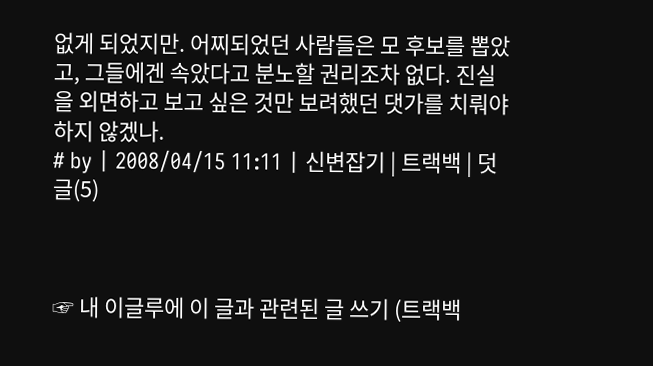없게 되었지만. 어찌되었던 사람들은 모 후보를 뽑았고, 그들에겐 속았다고 분노할 권리조차 없다. 진실을 외면하고 보고 싶은 것만 보려했던 댓가를 치뤄야하지 않겠나.
# by | 2008/04/15 11:11 | 신변잡기 | 트랙백 | 덧글(5)



☞ 내 이글루에 이 글과 관련된 글 쓰기 (트랙백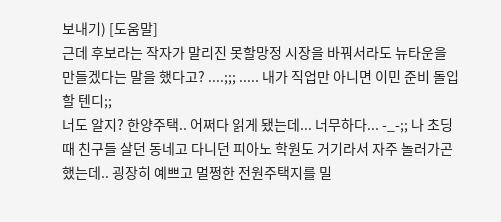보내기) [도움말]
근데 후보라는 작자가 말리진 못할망정 시장을 바꿔서라도 뉴타운을 만들겠다는 말을 했다고? ....;;; ..... 내가 직업만 아니면 이민 준비 돌입할 텐디;;
너도 알지? 한양주택.. 어쩌다 읽게 됐는데... 너무하다... -_-;; 나 초딩 때 친구들 살던 동네고 다니던 피아노 학원도 거기라서 자주 놀러가곤 했는데.. 굉장히 예쁘고 멀쩡한 전원주택지를 밀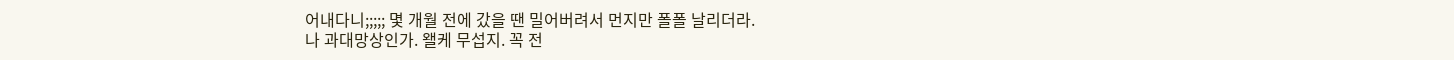어내다니;;;;; 몇 개월 전에 갔을 땐 밀어버려서 먼지만 폴폴 날리더라.
나 과대망상인가. 왤케 무섭지. 꼭 전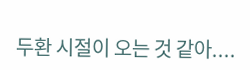두환 시절이 오는 것 같아....